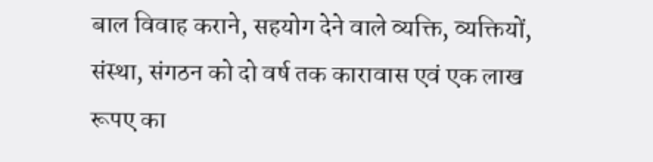बाल विवाह कराने, सहयोग देने वाले व्यक्ति, व्यक्तियों, संस्था, संगठन को दो वर्ष तक कारावास एवं एक लाख रूपए का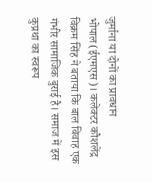जुर्माना या दोनों का प्रावधान भोपाल(ईएमएस)। कलेक्टर कौशलेंद्र विक्रम सिंह ने बताया कि बाल विवाह एक गंभीर सामाजिक बुराई है। समाज में इस कुप्रथा का स्वरूप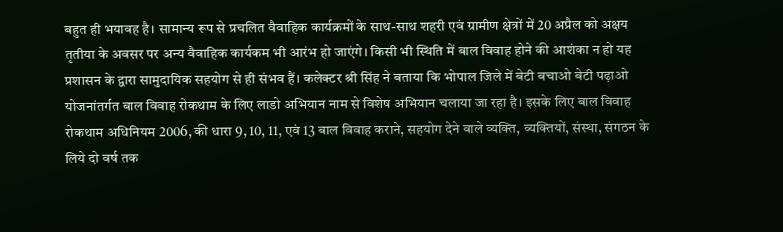बहुत ही भयावह है। सामान्य रूप से प्रचलित वैवाहिक कार्यक्रमों के साथ-साथ शहरी एवं ग्रामीण क्षेत्रों में 20 अप्रैल को अक्षय तृतीया के अवसर पर अन्य वैवाहिक कार्यकम भी आरंभ हो जाएंगे। किसी भी स्थिति में बाल विवाह होने की आशंका न हो यह प्रशासन के द्वारा सामुदायिक सहयोग से ही संभव हैं। कलेक्टर श्री सिंह ने बताया कि भोपाल जिले में बेटी बचाओ बेटी पढ़ाओ योजनांतर्गत बाल विवाह रोकथाम के लिए लाडो अभियान नाम से विशेष अभियान चलाया जा रहा है। इसके लिए बाल विवाह रोकथाम अधिनियम 2006, की धारा 9, 10, 11, एवं 13 बाल विवाह कराने, सहयोग देने वाले व्यक्ति, व्यक्तियों, संस्था, संगठन के लिये दो वर्ष तक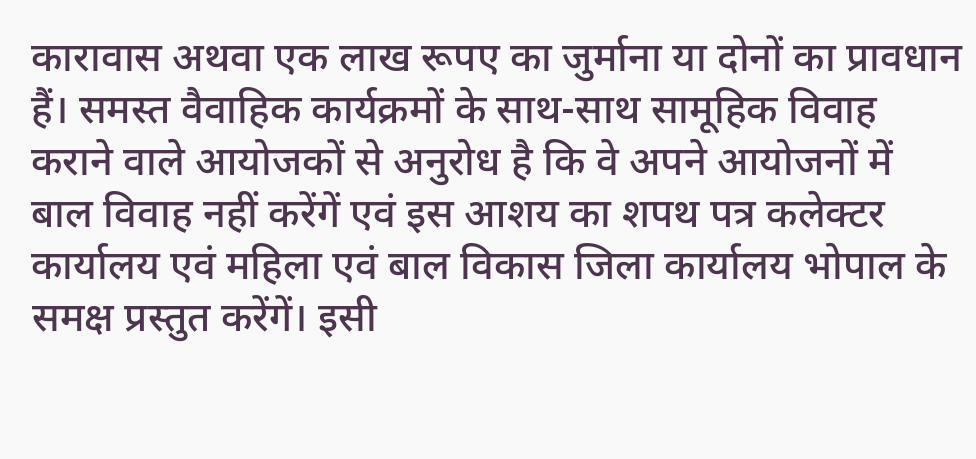कारावास अथवा एक लाख रूपए का जुर्माना या दोनों का प्रावधान हैं। समस्त वैवाहिक कार्यक्रमों के साथ-साथ सामूहिक विवाह कराने वाले आयोजकों से अनुरोध है कि वे अपने आयोजनों में बाल विवाह नहीं करेंगें एवं इस आशय का शपथ पत्र कलेक्टर कार्यालय एवं महिला एवं बाल विकास जिला कार्यालय भोपाल के समक्ष प्रस्तुत करेंगें। इसी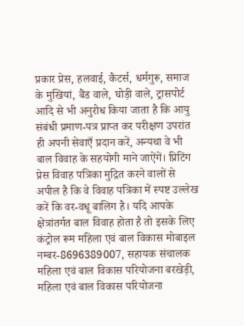प्रकार प्रेस, हलवाई, कैटर्स, धर्मगुरू, समाज के मुखियां, बैंड वाले, घोड़ी वाले, ट्रासपोर्ट आदि से भी अनुरोध किया जाता है कि आयु संबंधी प्रमाण-पत्र प्राप्त कर परीक्षण उपरांत ही अपनी सेवाएँ प्रदान करें, अन्यथा वे भी बाल विवाह के सहयोगी माने जाऐंगें। प्रिटिंग प्रेस विवाह पत्रिका मुद्रित करने वालों से अपील है कि वे विवाह पत्रिका में स्पष्ट उल्लेख करें कि वर-वधू बालिग है। यदि आपके क्षेत्रांतर्गत बाल विवाह होता है तो इसके लिए कंट्रोल रूम महिला एवं बाल विकास मोबाइल नम्बर-8696389007, सहायक संचालक महिला एवं बाल विकास परियोजना बरखेड़ी, महिला एवं बाल विकास परियोजना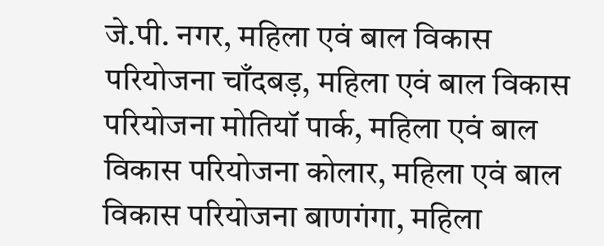जे.पी. नगर, महिला एवं बाल विकास परियोजना चाँदबड़, महिला एवं बाल विकास परियोजना मोतियॉ पार्क, महिला एवं बाल विकास परियोजना कोलार, महिला एवं बाल विकास परियोजना बाणगंगा, महिला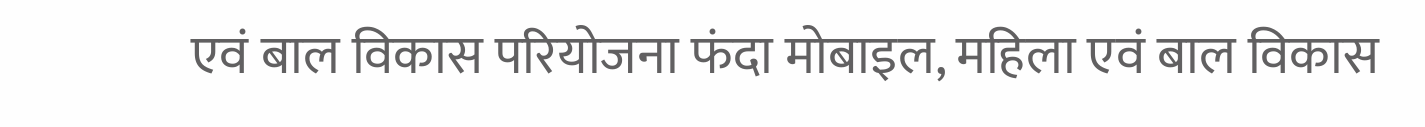एवं बाल विकास परियोजना फंदा मोबाइल, महिला एवं बाल विकास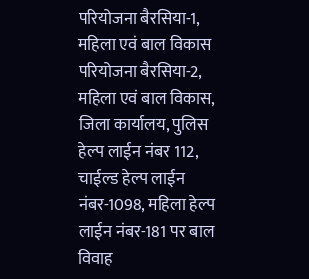परियोजना बैरसिया-1, महिला एवं बाल विकास परियोजना बैरसिया-2, महिला एवं बाल विकास, जिला कार्यालय, पुलिस हेल्प लाईन नंबर 112, चाईल्ड हेल्प लाईन नंबर-1098, महिला हेल्प लाईन नंबर-181 पर बाल विवाह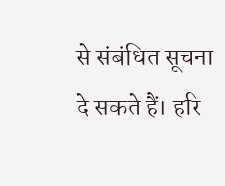से संबंधित सूचना दे सकते हैं। हरि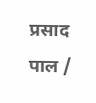प्रसाद पाल /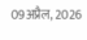09अप्रैल, 2026